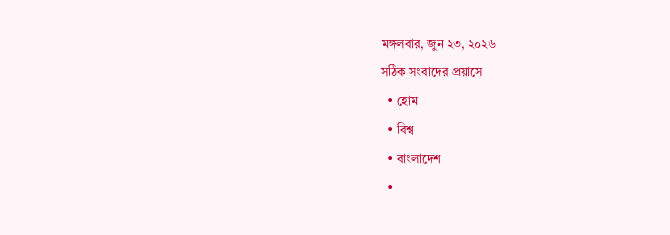মঙ্গলবার, জুন ২৩, ২০২৬
সঠিক সংবাদের প্রয়াসে
  • হোম
  • বিশ্ব
  • বাংলাদেশ
  •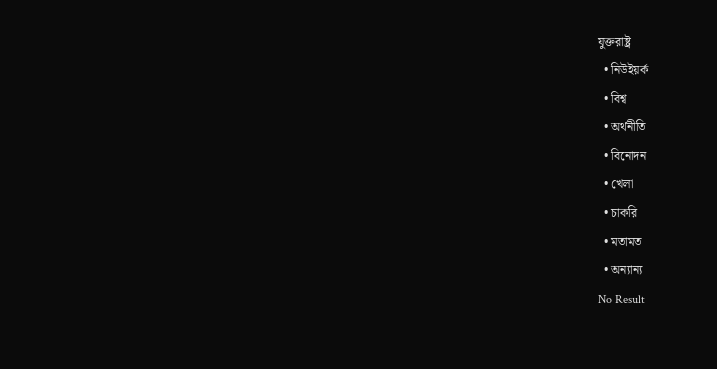যুক্তরাষ্ট্র
  • নিউইয়র্ক
  • বিশ্ব
  • অর্থনীতি
  • বিনোদন
  • খেলা
  • চাকরি
  • মতামত
  • অন্যান্য
No Result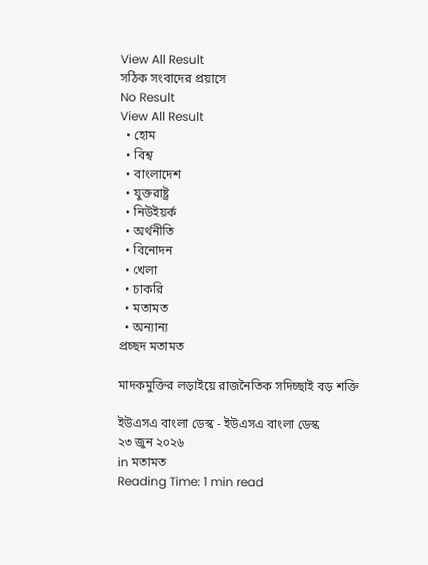View All Result
সঠিক সংবাদের প্রয়াসে
No Result
View All Result
  • হোম
  • বিশ্ব
  • বাংলাদেশ
  • যুক্তরাষ্ট্র
  • নিউইয়র্ক
  • অর্থনীতি
  • বিনোদন
  • খেলা
  • চাকরি
  • মতামত
  • অন্যান্য
প্রচ্ছদ মতামত

মাদকমুক্তির লড়াইয়ে রাজনৈতিক সদিচ্ছাই বড় শক্তি

ইউএসএ বাংলা ডেস্ক - ইউএসএ বাংলা ডেস্ক
২৩ জুন ২০২৬
in মতামত
Reading Time: 1 min read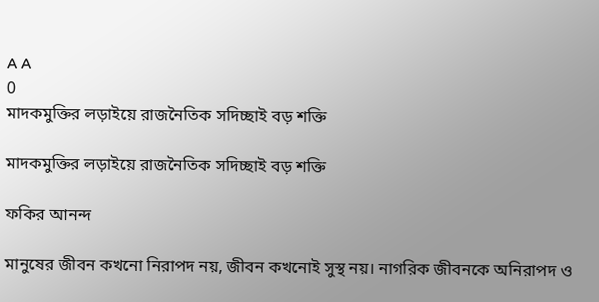A A
0
মাদকমুক্তির লড়াইয়ে রাজনৈতিক সদিচ্ছাই বড় শক্তি

মাদকমুক্তির লড়াইয়ে রাজনৈতিক সদিচ্ছাই বড় শক্তি

ফকির আনন্দ

মানুষের জীবন কখনো নিরাপদ নয়, জীবন কখনোই সুস্থ নয়। নাগরিক জীবনকে অনিরাপদ ও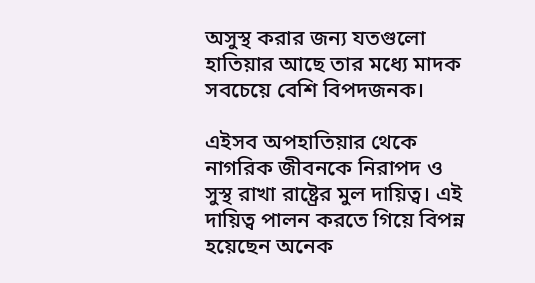অসুস্থ করার জন্য যতগুলো হাতিয়ার আছে তার মধ্যে মাদক সবচেয়ে বেশি বিপদজনক।

এইসব অপহাতিয়ার থেকে নাগরিক জীবনকে নিরাপদ ও সুস্থ রাখা রাষ্ট্রের মুল দায়িত্ব। এই দায়িত্ব পালন করতে গিয়ে বিপন্ন হয়েছেন অনেক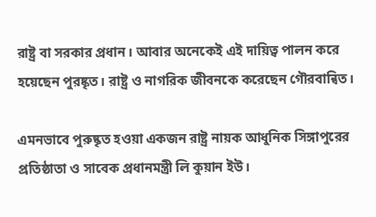রাষ্ট্র বা সরকার প্রধান। আবার অনেকেই এই দায়িত্ব পালন করে হয়েছেন পুরষ্কৃত। রাষ্ট্র ও নাগরিক জীবনকে করেছেন গৌরবান্বিত।

এমনভাবে পুরুষ্কৃত হওয়া একজন রাষ্ট্র নায়ক আধুনিক সিঙ্গাপুরের প্রতিষ্ঠাতা ও সাবেক প্রধানমন্ত্রী লি কুয়ান ইউ।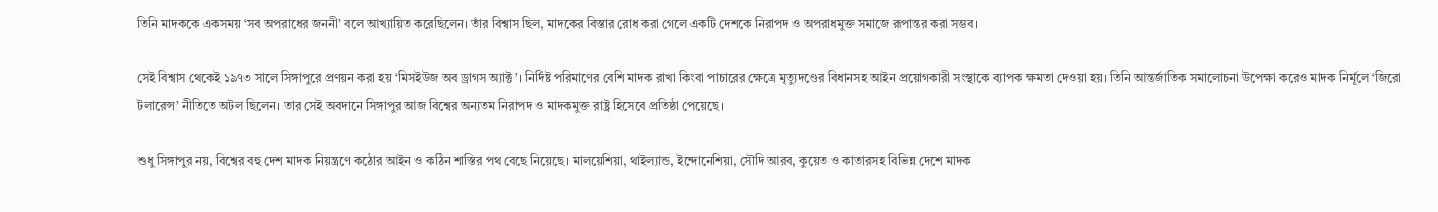তিনি মাদককে একসময় ‘সব অপরাধের জননী’ বলে আখ্যায়িত করেছিলেন। তাঁর বিশ্বাস ছিল, মাদকের বিস্তার রোধ করা গেলে একটি দেশকে নিরাপদ ও অপরাধমুক্ত সমাজে রূপান্তর করা সম্ভব।

সেই বিশ্বাস থেকেই ১৯৭৩ সালে সিঙ্গাপুরে প্রণয়ন করা হয় ‘মিসইউজ অব ড্রাগস অ্যাক্ট’। নির্দিষ্ট পরিমাণের বেশি মাদক রাখা কিংবা পাচারের ক্ষেত্রে মৃত্যুদণ্ডের বিধানসহ আইন প্রয়োগকারী সংস্থাকে ব্যাপক ক্ষমতা দেওয়া হয়। তিনি আন্তর্জাতিক সমালোচনা উপেক্ষা করেও মাদক নির্মূলে ‘জিরো টলারেন্স’ নীতিতে অটল ছিলেন। তার সেই অবদানে সিঙ্গাপুর আজ বিশ্বের অন্যতম নিরাপদ ও মাদকমুক্ত রাষ্ট্র হিসেবে প্রতিষ্ঠা পেয়েছে।

শুধু সিঙ্গাপুর নয়, বিশ্বের বহু দেশ মাদক নিয়ন্ত্রণে কঠোর আইন ও কঠিন শাস্তির পথ বেছে নিয়েছে। মালয়েশিয়া, থাইল্যান্ড, ইন্দোনেশিয়া, সৌদি আরব, কুয়েত ও কাতারসহ বিভিন্ন দেশে মাদক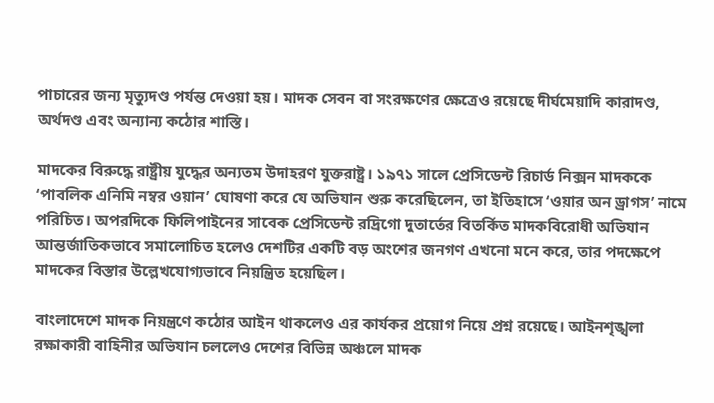পাচারের জন্য মৃত্যুদণ্ড পর্যন্ত দেওয়া হয়। মাদক সেবন বা সংরক্ষণের ক্ষেত্রেও রয়েছে দীর্ঘমেয়াদি কারাদণ্ড, অর্থদণ্ড এবং অন্যান্য কঠোর শাস্তি।

মাদকের বিরুদ্ধে রাষ্ট্রীয় যুদ্ধের অন্যতম উদাহরণ যুক্তরাষ্ট্র। ১৯৭১ সালে প্রেসিডেন্ট রিচার্ড নিক্সন মাদককে ‘পাবলিক এনিমি নম্বর ওয়ান’ ঘোষণা করে যে অভিযান শুরু করেছিলেন, তা ইতিহাসে ‘ওয়ার অন ড্রাগস’ নামে পরিচিত। অপরদিকে ফিলিপাইনের সাবেক প্রেসিডেন্ট রদ্রিগো দুতার্তের বিতর্কিত মাদকবিরোধী অভিযান আন্তর্জাতিকভাবে সমালোচিত হলেও দেশটির একটি বড় অংশের জনগণ এখনো মনে করে, তার পদক্ষেপে মাদকের বিস্তার উল্লেখযোগ্যভাবে নিয়ন্ত্রিত হয়েছিল।

বাংলাদেশে মাদক নিয়ন্ত্রণে কঠোর আইন থাকলেও এর কার্যকর প্রয়োগ নিয়ে প্রশ্ন রয়েছে। আইনশৃঙ্খলা রক্ষাকারী বাহিনীর অভিযান চললেও দেশের বিভিন্ন অঞ্চলে মাদক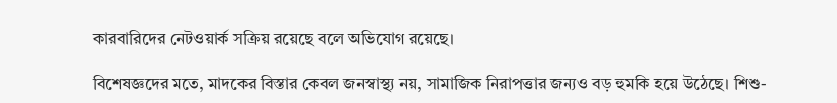কারবারিদের নেটওয়ার্ক সক্রিয় রয়েছে বলে অভিযোগ রয়েছে।

বিশেষজ্ঞদের মতে, মাদকের বিস্তার কেবল জনস্বাস্থ্য নয়, সামাজিক নিরাপত্তার জন্যও বড় হুমকি হয়ে উঠেছে। শিশু-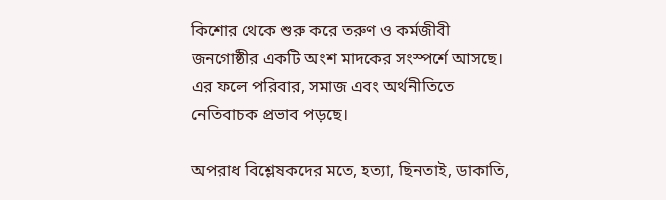কিশোর থেকে শুরু করে তরুণ ও কর্মজীবী জনগোষ্ঠীর একটি অংশ মাদকের সংস্পর্শে আসছে। এর ফলে পরিবার, সমাজ এবং অর্থনীতিতে নেতিবাচক প্রভাব পড়ছে।

অপরাধ বিশ্লেষকদের মতে, হত্যা, ছিনতাই, ডাকাতি,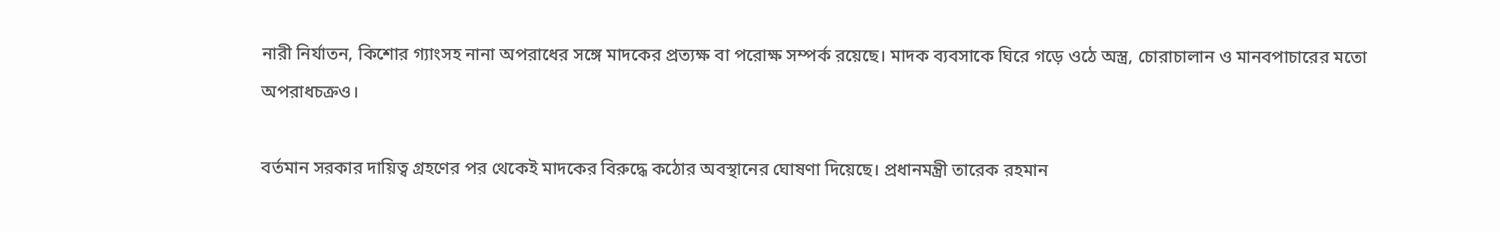নারী নির্যাতন, কিশোর গ্যাংসহ নানা অপরাধের সঙ্গে মাদকের প্রত্যক্ষ বা পরোক্ষ সম্পর্ক রয়েছে। মাদক ব্যবসাকে ঘিরে গড়ে ওঠে অস্ত্র, চোরাচালান ও মানবপাচারের মতো অপরাধচক্রও।

বর্তমান সরকার দায়িত্ব গ্রহণের পর থেকেই মাদকের বিরুদ্ধে কঠোর অবস্থানের ঘোষণা দিয়েছে। প্রধানমন্ত্রী তারেক রহমান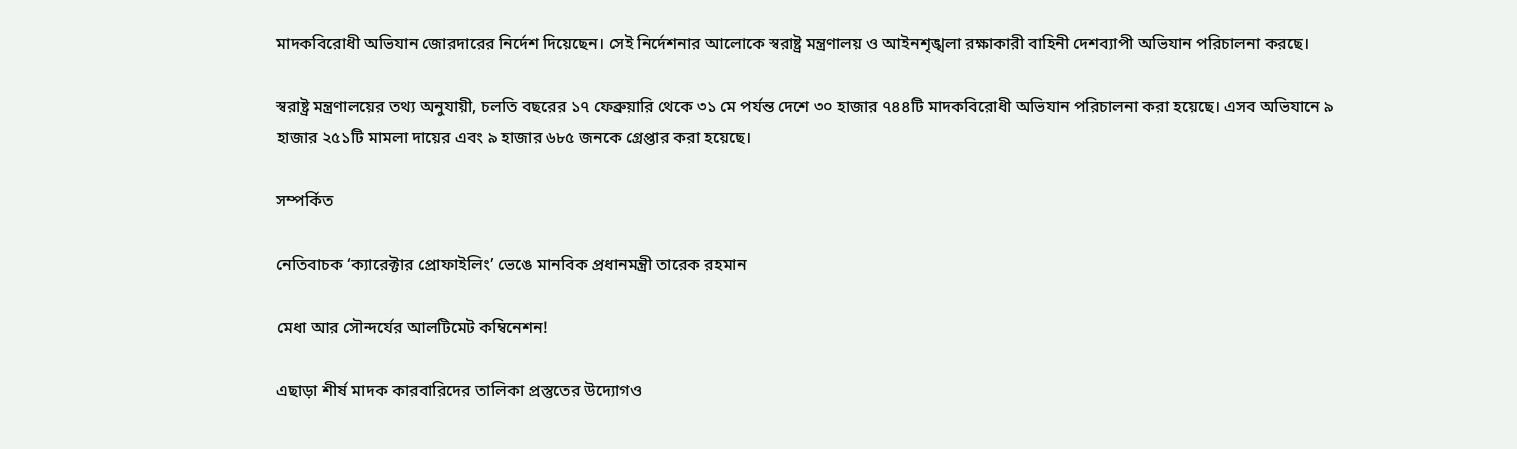মাদকবিরোধী অভিযান জোরদারের নির্দেশ দিয়েছেন। সেই নির্দেশনার আলোকে স্বরাষ্ট্র মন্ত্রণালয় ও আইনশৃঙ্খলা রক্ষাকারী বাহিনী দেশব্যাপী অভিযান পরিচালনা করছে।

স্বরাষ্ট্র মন্ত্রণালয়ের তথ্য অনুযায়ী, চলতি বছরের ১৭ ফেব্রুয়ারি থেকে ৩১ মে পর্যন্ত দেশে ৩০ হাজার ৭৪৪টি মাদকবিরোধী অভিযান পরিচালনা করা হয়েছে। এসব অভিযানে ৯ হাজার ২৫১টি মামলা দায়ের এবং ৯ হাজার ৬৮৫ জনকে গ্রেপ্তার করা হয়েছে।

সম্পর্কিত

নেতিবাচক ‘ক্যারেক্টার প্রোফাইলিং’ ভেঙে মানবিক প্রধানমন্ত্রী তারেক রহমান

মেধা আর সৌন্দর্যের আলটিমেট কম্বিনেশন!

এছাড়া শীর্ষ মাদক কারবারিদের তালিকা প্রস্তুতের উদ্যোগও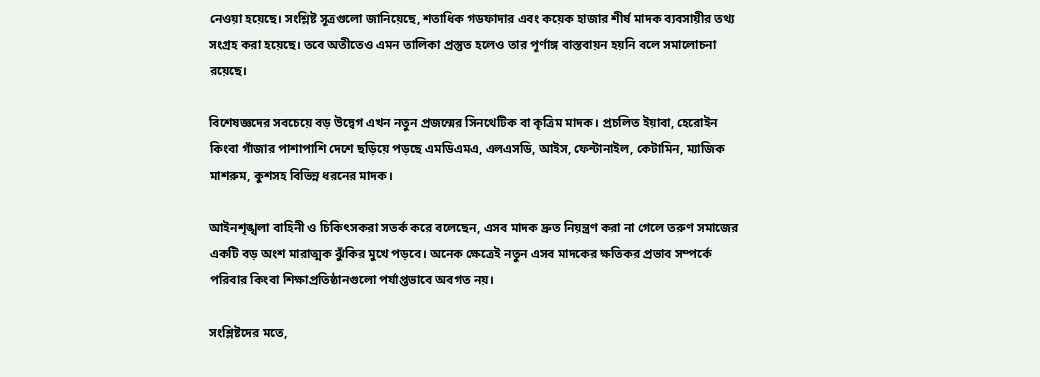নেওয়া হয়েছে। সংশ্লিষ্ট সূত্রগুলো জানিয়েছে, শতাধিক গডফাদার এবং কয়েক হাজার শীর্ষ মাদক ব্যবসায়ীর তথ্য সংগ্রহ করা হয়েছে। তবে অতীতেও এমন তালিকা প্রস্তুত হলেও তার পূর্ণাঙ্গ বাস্তবায়ন হয়নি বলে সমালোচনা রয়েছে।

বিশেষজ্ঞদের সবচেয়ে বড় উদ্বেগ এখন নতুন প্রজন্মের সিনথেটিক বা কৃত্রিম মাদক। প্রচলিত ইয়াবা, হেরোইন কিংবা গাঁজার পাশাপাশি দেশে ছড়িয়ে পড়ছে এমডিএমএ, এলএসডি, আইস, ফেন্টানাইল, কেটামিন, ম্যাজিক মাশরুম, কুশসহ বিভিন্ন ধরনের মাদক।

আইনশৃঙ্খলা বাহিনী ও চিকিৎসকরা সতর্ক করে বলেছেন, এসব মাদক দ্রুত নিয়ন্ত্রণ করা না গেলে তরুণ সমাজের একটি বড় অংশ মারাত্মক ঝুঁকির মুখে পড়বে। অনেক ক্ষেত্রেই নতুন এসব মাদকের ক্ষতিকর প্রভাব সম্পর্কে পরিবার কিংবা শিক্ষাপ্রতিষ্ঠানগুলো পর্যাপ্তভাবে অবগত নয়।

সংশ্লিষ্টদের মতে,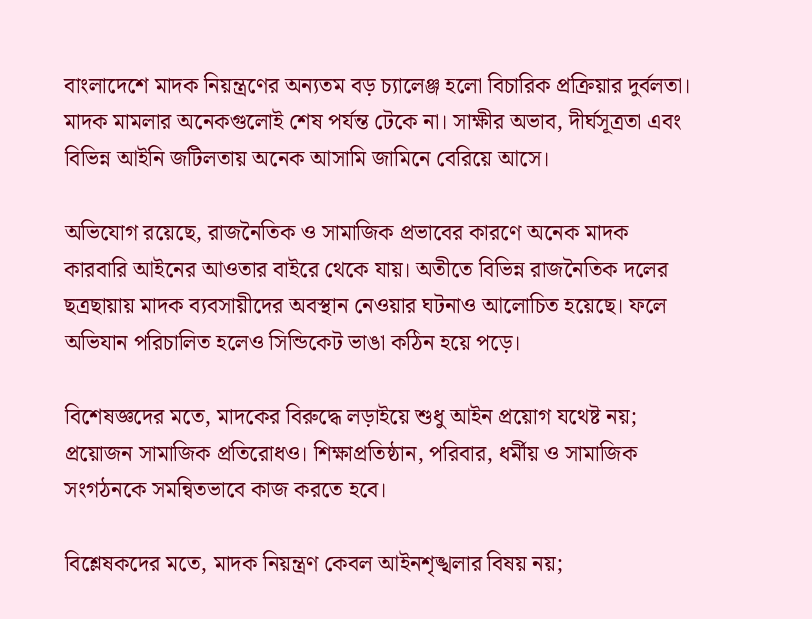বাংলাদেশে মাদক নিয়ন্ত্রণের অন্যতম বড় চ্যালেঞ্জ হলো বিচারিক প্রক্রিয়ার দুর্বলতা। মাদক মামলার অনেকগুলোই শেষ পর্যন্ত টেকে না। সাক্ষীর অভাব, দীর্ঘসূত্রতা এবং বিভিন্ন আইনি জটিলতায় অনেক আসামি জামিনে বেরিয়ে আসে।

অভিযোগ রয়েছে, রাজনৈতিক ও সামাজিক প্রভাবের কারণে অনেক মাদক কারবারি আইনের আওতার বাইরে থেকে যায়। অতীতে বিভিন্ন রাজনৈতিক দলের ছত্রছায়ায় মাদক ব্যবসায়ীদের অবস্থান নেওয়ার ঘটনাও আলোচিত হয়েছে। ফলে অভিযান পরিচালিত হলেও সিন্ডিকেট ভাঙা কঠিন হয়ে পড়ে।

বিশেষজ্ঞদের মতে, মাদকের বিরুদ্ধে লড়াইয়ে শুধু আইন প্রয়োগ যথেষ্ট নয়; প্রয়োজন সামাজিক প্রতিরোধও। শিক্ষাপ্রতিষ্ঠান, পরিবার, ধর্মীয় ও সামাজিক সংগঠনকে সমন্বিতভাবে কাজ করতে হবে।

বিশ্লেষকদের মতে, মাদক নিয়ন্ত্রণ কেবল আইনশৃঙ্খলার বিষয় নয়;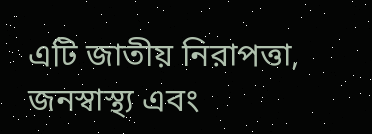এটি জাতীয় নিরাপত্তা, জনস্বাস্থ্য এবং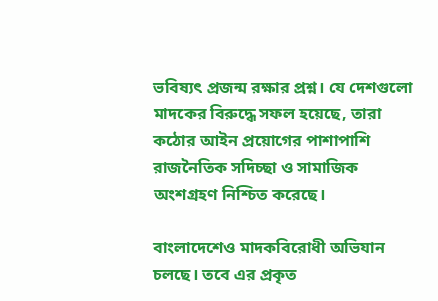ভবিষ্যৎ প্রজন্ম রক্ষার প্রশ্ন। যে দেশগুলো মাদকের বিরুদ্ধে সফল হয়েছে, তারা কঠোর আইন প্রয়োগের পাশাপাশি রাজনৈতিক সদিচ্ছা ও সামাজিক অংশগ্রহণ নিশ্চিত করেছে।

বাংলাদেশেও মাদকবিরোধী অভিযান চলছে। তবে এর প্রকৃত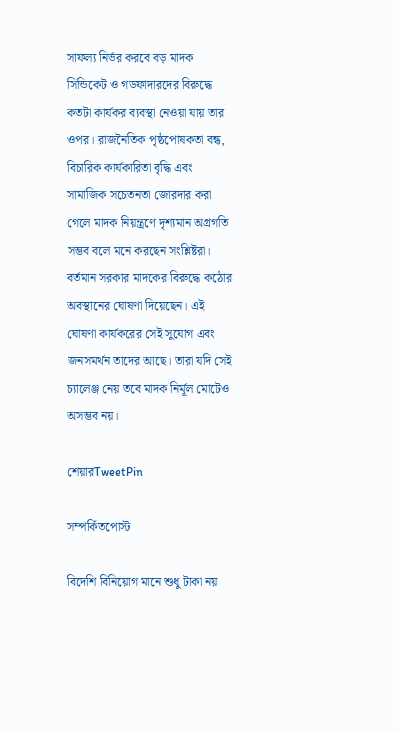সাফল্য নির্ভর করবে বড় মাদক সিন্ডিকেট ও গডফাদারদের বিরুদ্ধে কতটা কার্যকর ব্যবস্থা নেওয়া যায় তার ওপর। রাজনৈতিক পৃষ্ঠপোষকতা বন্ধ, বিচারিক কার্যকারিতা বৃদ্ধি এবং সামাজিক সচেতনতা জোরদার করা গেলে মাদক নিয়ন্ত্রণে দৃশ্যমান অগ্রগতি সম্ভব বলে মনে করছেন সংশ্লিষ্টরা।
বর্তমান সরকার মাদকের বিরুদ্ধে কঠোর অবস্থানের ঘোষণা দিয়েছেন। এই ঘোষণা কার্যকরের সেই সুযোগ এবং জনসমর্থন তাদের আছে। তারা যদি সেই চ্যালেঞ্জ নেয় তবে মাদক নির্মূল মোটেও অসম্ভব নয়।

শেয়ারTweetPin

সম্পর্কিতপোস্ট

বিদেশি বিনিয়োগ মানে শুধু টাকা নয়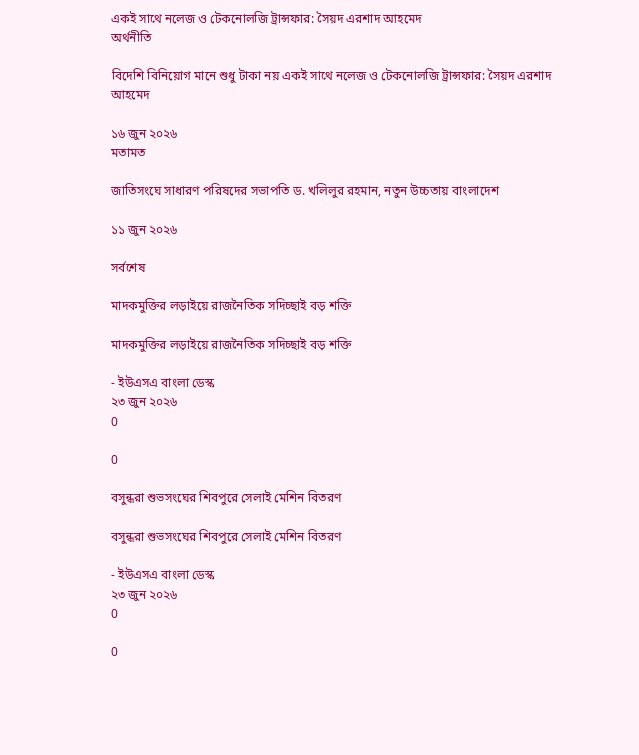একই সাথে নলেজ ও টেকনোলজি ট্রান্সফার: সৈয়দ এরশাদ আহমেদ
অর্থনীতি

বিদেশি বিনিয়োগ মানে শুধু টাকা নয় একই সাথে নলেজ ও টেকনোলজি ট্রান্সফার: সৈয়দ এরশাদ আহমেদ

১৬ জুন ২০২৬
মতামত

জাতিসংঘে সাধারণ পরিষদের সভাপতি ড. খলিলুর রহমান, নতুন উচ্চতায় বাংলাদেশ

১১ জুন ২০২৬

সর্বশেষ

মাদকমুক্তির লড়াইয়ে রাজনৈতিক সদিচ্ছাই বড় শক্তি

মাদকমুক্তির লড়াইয়ে রাজনৈতিক সদিচ্ছাই বড় শক্তি

- ইউএসএ বাংলা ডেস্ক
২৩ জুন ২০২৬
0

0

বসুন্ধরা শুভসংঘের শিবপুরে সেলাই মেশিন বিতরণ

বসুন্ধরা শুভসংঘের শিবপুরে সেলাই মেশিন বিতরণ

- ইউএসএ বাংলা ডেস্ক
২৩ জুন ২০২৬
0

0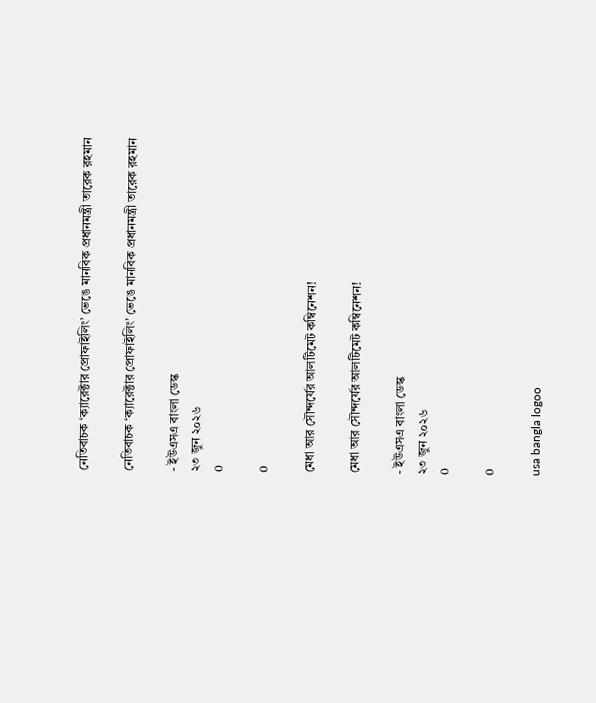নেতিবাচক ‘ক্যারেক্টার প্রোফাইলিং’ ভেঙে মানবিক প্রধানমন্ত্রী তারেক রহমান

নেতিবাচক ‘ক্যারেক্টার প্রোফাইলিং’ ভেঙে মানবিক প্রধানমন্ত্রী তারেক রহমান

- ইউএসএ বাংলা ডেস্ক
২৩ জুন ২০২৬
0

0

মেধা আর সৌন্দর্যের আলটিমেট কম্বিনেশন!

মেধা আর সৌন্দর্যের আলটিমেট কম্বিনেশন!

- ইউএসএ বাংলা ডেস্ক
২৩ জুন ২০২৬
0

0

usa bangla logoo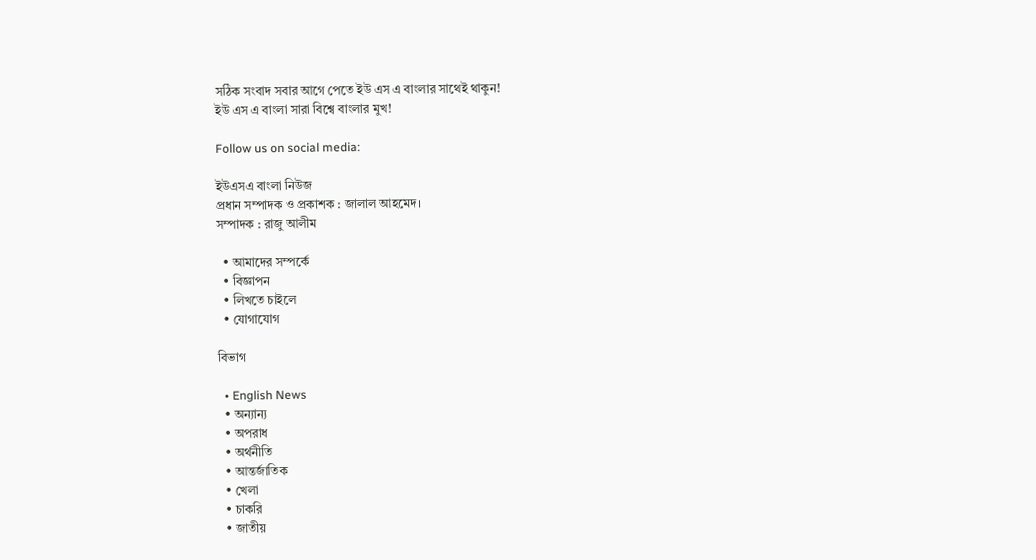সঠিক সংবাদ সবার আগে পেতে ইউ এস এ বাংলার সাথেই থাকুন!
ইউ এস এ বাংলা সারা বিশ্বে বাংলার মুখ!

Follow us on social media:

ইউএসএ বাংলা নিউজ
প্রধান সম্পাদক ও প্রকাশক : জালাল আহমেদ।
সম্পাদক : রাজু আলীম

  • আমাদের সম্পর্কে
  • বিজ্ঞাপন
  • লিখতে চাইলে
  • যোগাযোগ

বিভাগ

  • English News
  • অন্যান্য
  • অপরাধ
  • অর্থনীতি
  • আন্তর্জাতিক
  • খেলা
  • চাকরি
  • জাতীয়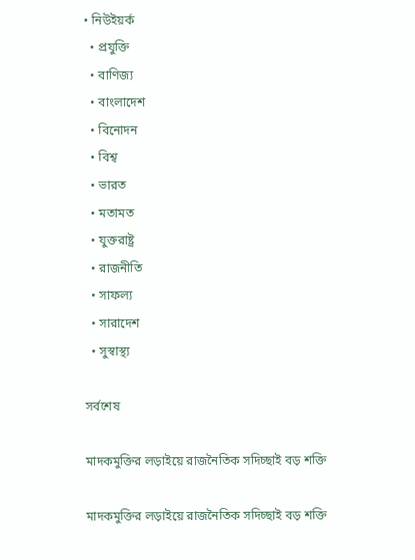• নিউইয়র্ক
  • প্রযুক্তি
  • বাণিজ্য
  • বাংলাদেশ
  • বিনোদন
  • বিশ্ব
  • ভারত
  • মতামত
  • যুক্তরাষ্ট্র
  • রাজনীতি
  • সাফল্য
  • সারাদেশ
  • সুস্বাস্থ্য

সর্বশেষ

মাদকমুক্তির লড়াইয়ে রাজনৈতিক সদিচ্ছাই বড় শক্তি

মাদকমুক্তির লড়াইয়ে রাজনৈতিক সদিচ্ছাই বড় শক্তি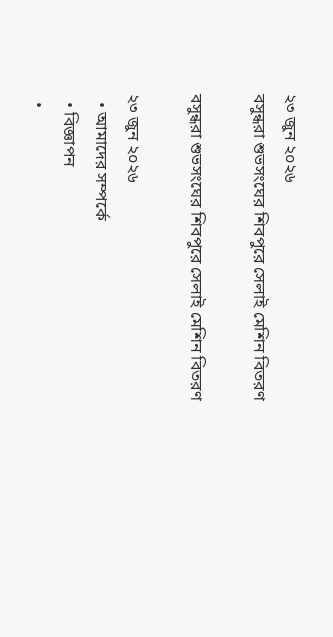২৩ জুন ২০২৬
বসুন্ধরা শুভসংঘের শিবপুরে সেলাই মেশিন বিতরণ

বসুন্ধরা শুভসংঘের শিবপুরে সেলাই মেশিন বিতরণ

২৩ জুন ২০২৬
  • আমাদের সম্পর্কে
  • বিজ্ঞাপন
  •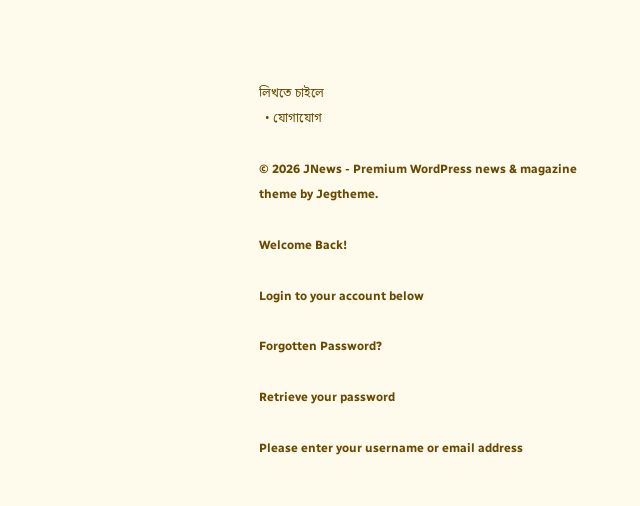লিখতে চাইলে
  • যোগাযোগ

© 2026 JNews - Premium WordPress news & magazine theme by Jegtheme.

Welcome Back!

Login to your account below

Forgotten Password?

Retrieve your password

Please enter your username or email address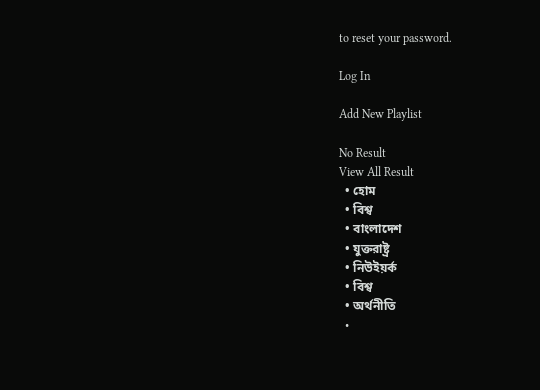to reset your password.

Log In

Add New Playlist

No Result
View All Result
  • হোম
  • বিশ্ব
  • বাংলাদেশ
  • যুক্তরাষ্ট্র
  • নিউইয়র্ক
  • বিশ্ব
  • অর্থনীতি
  •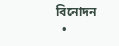বিনোদন
  •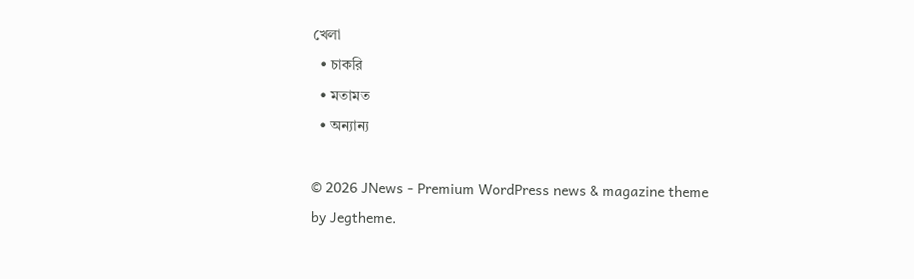খেলা
  • চাকরি
  • মতামত
  • অন্যান্য

© 2026 JNews - Premium WordPress news & magazine theme by Jegtheme.